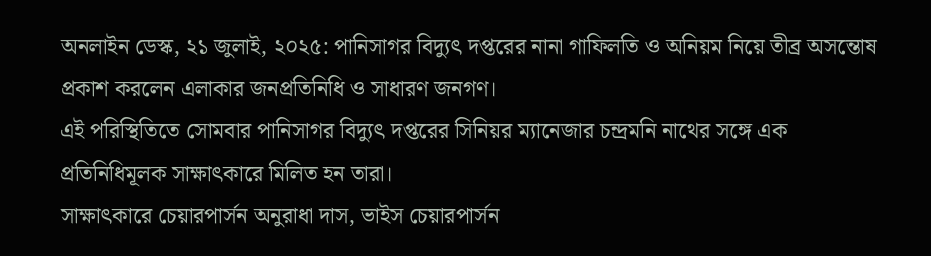অনলাইন ডেস্ক, ২১ জুলাই, ২০২৫: পানিসাগর বিদ্যুৎ দপ্তরের নানা গাফিলতি ও অনিয়ম নিয়ে তীব্র অসন্তোষ প্রকাশ করলেন এলাকার জনপ্রতিনিধি ও সাধারণ জনগণ।
এই পরিস্থিতিতে সোমবার পানিসাগর বিদ্যুৎ দপ্তরের সিনিয়র ম্যানেজার চন্দ্রমনি নাথের সঙ্গে এক প্রতিনিধিমূলক সাক্ষাৎকারে মিলিত হন তারা।
সাক্ষাৎকারে চেয়ারপার্সন অনুরাধা দাস, ভাইস চেয়ারপার্সন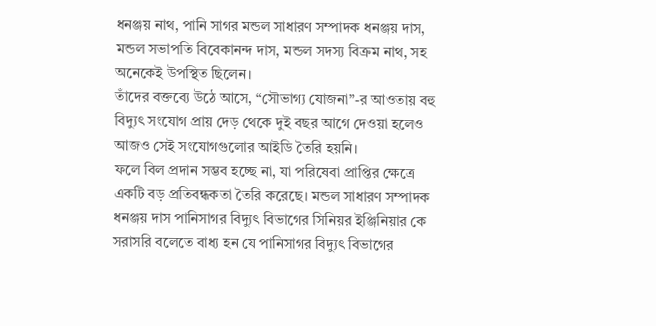ধনঞ্জয় নাথ, পানি সাগর মন্ডল সাধারণ সম্পাদক ধনঞ্জয় দাস, মন্ডল সভাপতি বিবেকানন্দ দাস, মন্ডল সদস্য বিক্রম নাথ, সহ অনেকেই উপস্থিত ছিলেন।
তাঁদের বক্তব্যে উঠে আসে, “সৌভাগ্য যোজনা”-র আওতায় বহু বিদ্যুৎ সংযোগ প্রায় দেড় থেকে দুই বছর আগে দেওয়া হলেও আজও সেই সংযোগগুলোর আইডি তৈরি হয়নি।
ফলে বিল প্রদান সম্ভব হচ্ছে না, যা পরিষেবা প্রাপ্তির ক্ষেত্রে একটি বড় প্রতিবন্ধকতা তৈরি করেছে। মন্ডল সাধারণ সম্পাদক ধনঞ্জয় দাস পানিসাগর বিদ্যুৎ বিভাগের সিনিয়র ইঞ্জিনিয়ার কে সরাসরি বলেতে বাধ্য হন যে পানিসাগর বিদ্যুৎ বিভাগের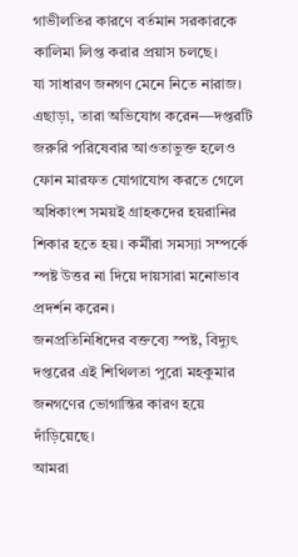গাভীলতির কারণে বর্তমান সরকারকে কালিমা লিপ্ত করার প্রয়াস চলছে।
যা সাধারণ জনগণ মেনে নিতে নারাজ। এছাড়া, তারা অভিযোগ করেন—দপ্তরটি জরুরি পরিষেবার আওতাভুক্ত হলেও ফোন মারফত যোগাযোগ করতে গেলে অধিকাংশ সময়ই গ্রাহকদের হয়রানির শিকার হতে হয়। কর্মীরা সমস্যা সম্পর্কে স্পষ্ট উত্তর না দিয়ে দায়সারা মনোভাব প্রদর্শন করেন।
জনপ্রতিনিধিদের বক্তব্যে স্পষ্ট, বিদ্যুৎ দপ্তরের এই শিথিলতা পুরো মহকুমার জনগণের ভোগান্তির কারণ হয়ে দাঁড়িয়েছে।
আমরা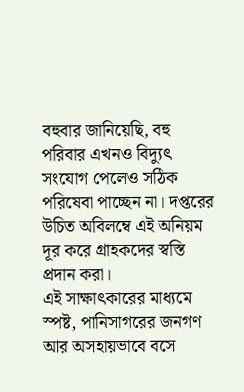বহুবার জানিয়েছি, বহু পরিবার এখনও বিদ্যুৎ সংযোগ পেলেও সঠিক পরিষেবা পাচ্ছেন না। দপ্তরের উচিত অবিলম্বে এই অনিয়ম দূর করে গ্রাহকদের স্বস্তি প্রদান করা।
এই সাক্ষাৎকারের মাধ্যমে স্পষ্ট, পানিসাগরের জনগণ আর অসহায়ভাবে বসে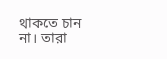থাকতে চান না। তারা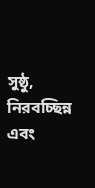সুষ্ঠু, নিরবচ্ছিন্ন এবং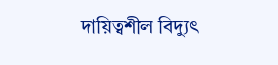দায়িত্বশীল বিদ্যুৎ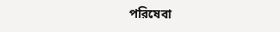পরিষেবা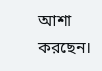আশা করছেন।